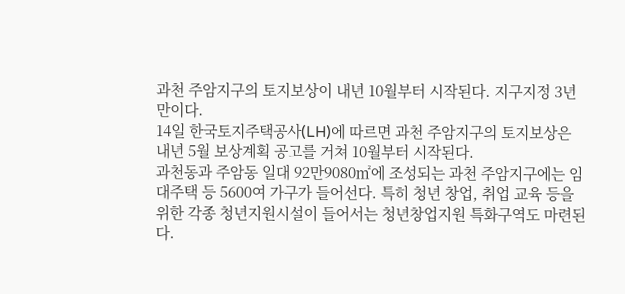과천 주암지구의 토지보상이 내년 10월부터 시작된다. 지구지정 3년 만이다.
14일 한국토지주택공사(LH)에 따르면 과천 주암지구의 토지보상은 내년 5월 보상계획 공고를 거쳐 10월부터 시작된다.
과천동과 주암동 일대 92만9080㎡에 조성되는 과천 주암지구에는 임대주택 등 5600여 가구가 들어선다. 특히 청년 창업, 취업 교육 등을 위한 각종 청년지원시설이 들어서는 청년창업지원 특화구역도 마련된다.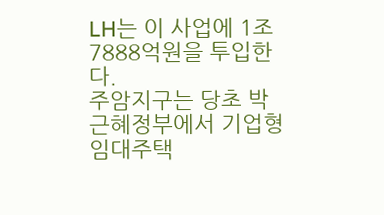LH는 이 사업에 1조7888억원을 투입한다.
주암지구는 당초 박근혜정부에서 기업형임대주택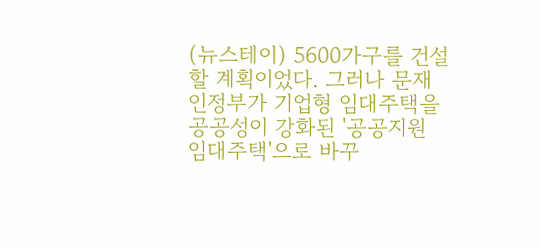(뉴스테이) 5600가구를 건설할 계획이었다. 그러나 문재인정부가 기업형 임대주택을 공공성이 강화된 '공공지원 임대주택'으로 바꾸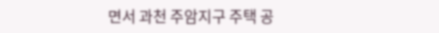면서 과천 주암지구 주택 공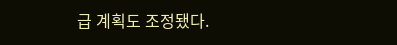급 계획도 조정됐다.